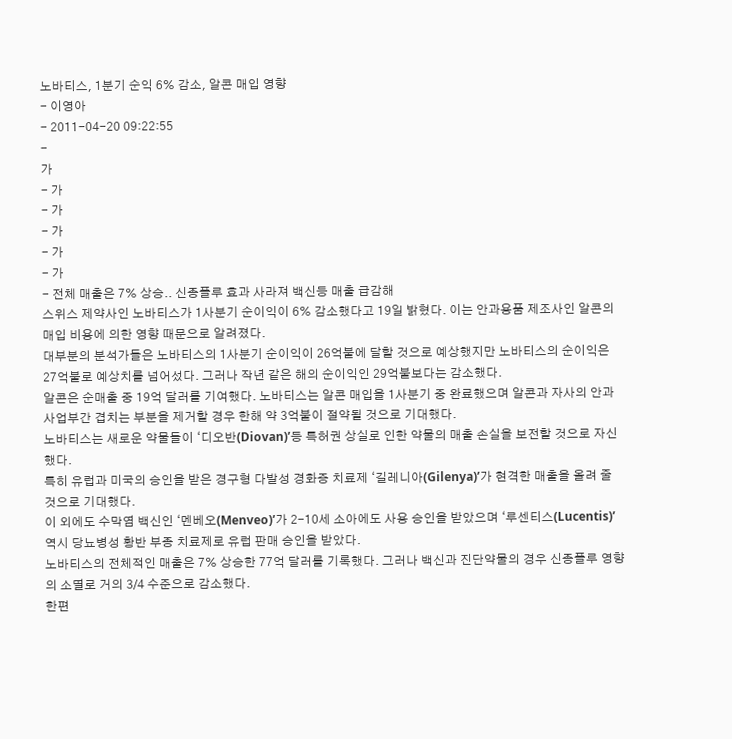노바티스, 1분기 순익 6% 감소, 알콘 매입 영향
- 이영아
- 2011-04-20 09:22:55
-
가
- 가
- 가
- 가
- 가
- 가
- 전체 매출은 7% 상승.. 신종플루 효과 사라져 백신등 매출 급감해
스위스 제약사인 노바티스가 1사분기 순이익이 6% 감소했다고 19일 밝혔다. 이는 안과용품 제조사인 알콘의 매입 비용에 의한 영향 때문으로 알려졌다.
대부분의 분석가들은 노바티스의 1사분기 순이익이 26억불에 달할 것으로 예상했지만 노바티스의 순이익은 27억불로 예상치를 넘어섰다. 그러나 작년 같은 해의 순이익인 29억불보다는 감소했다.
알콘은 순매출 중 19억 달러를 기여했다. 노바티스는 알콘 매입을 1사분기 중 완료했으며 알콘과 자사의 안과 사업부간 겹치는 부분을 제거할 경우 한해 약 3억불이 절약될 것으로 기대했다.
노바티스는 새로운 약물들이 ‘디오반(Diovan)’등 특허권 상실로 인한 약물의 매출 손실을 보전할 것으로 자신했다.
특히 유럽과 미국의 승인을 받은 경구형 다발성 경화증 치료제 ‘길레니아(Gilenya)’가 현격한 매출을 올려 줄 것으로 기대했다.
이 외에도 수막염 백신인 ‘멘베오(Menveo)’가 2-10세 소아에도 사용 승인을 받았으며 ‘루센티스(Lucentis)’ 역시 당뇨병성 황반 부종 치료제로 유럽 판매 승인을 받았다.
노바티스의 전체적인 매출은 7% 상승한 77억 달러를 기록했다. 그러나 백신과 진단약물의 경우 신종플루 영향의 소멸로 거의 3/4 수준으로 감소했다.
한편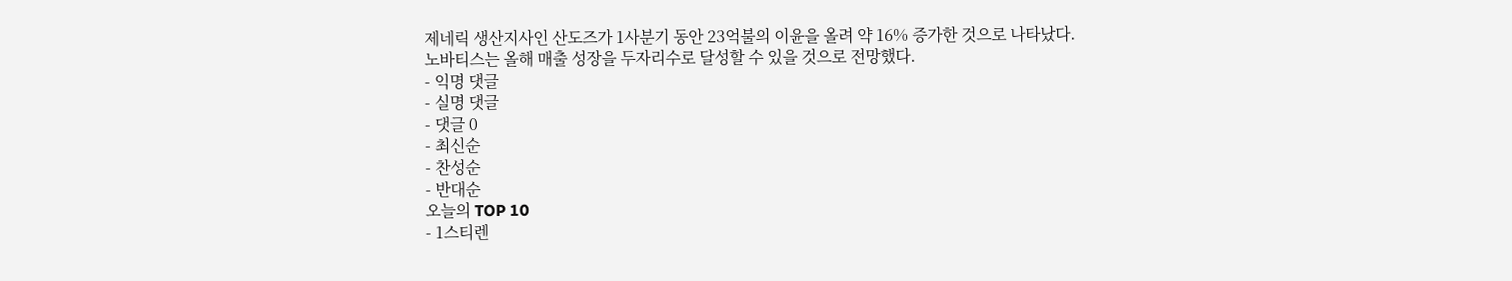제네릭 생산지사인 산도즈가 1사분기 동안 23억불의 이윤을 올려 약 16% 증가한 것으로 나타났다.
노바티스는 올해 매출 성장을 두자리수로 달성할 수 있을 것으로 전망했다.
- 익명 댓글
- 실명 댓글
- 댓글 0
- 최신순
- 찬성순
- 반대순
오늘의 TOP 10
- 1스티렌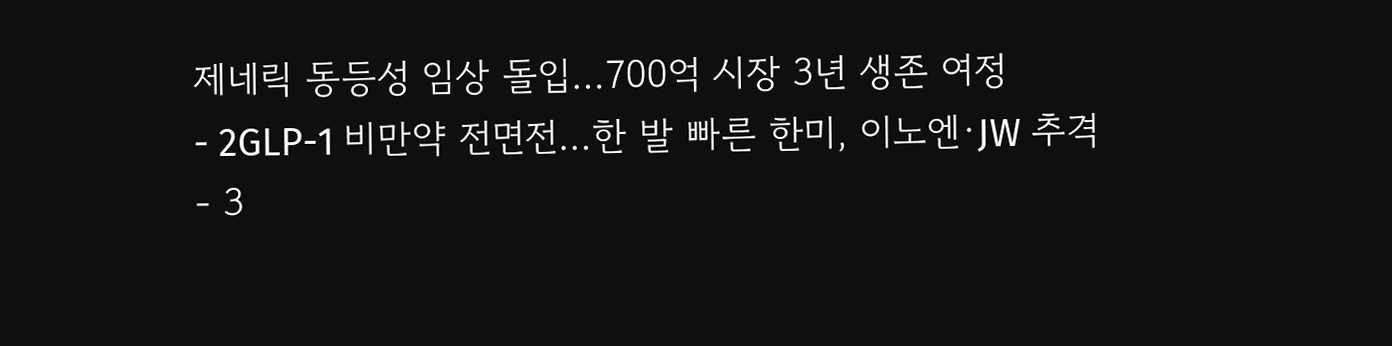제네릭 동등성 임상 돌입…700억 시장 3년 생존 여정
- 2GLP-1 비만약 전면전…한 발 빠른 한미, 이노엔·JW 추격
- 3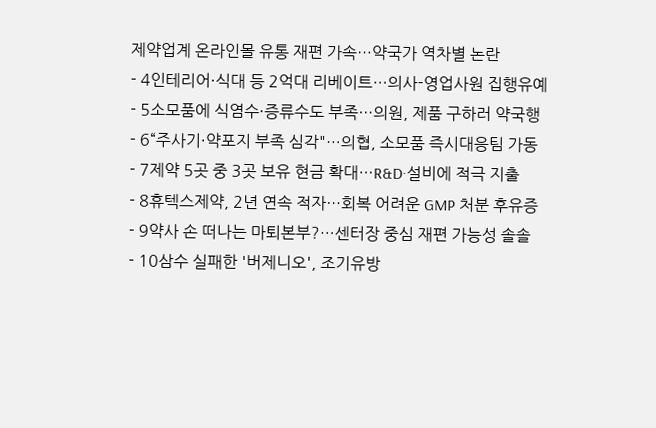제약업계 온라인몰 유통 재편 가속…약국가 역차별 논란
- 4인테리어·식대 등 2억대 리베이트…의사-영업사원 집행유예
- 5소모품에 식염수·증류수도 부족…의원, 제품 구하러 약국행
- 6“주사기·약포지 부족 심각"…의협, 소모품 즉시대응팀 가동
- 7제약 5곳 중 3곳 보유 현금 확대…R&D·설비에 적극 지출
- 8휴텍스제약, 2년 연속 적자…회복 어려운 GMP 처분 후유증
- 9약사 손 떠나는 마퇴본부?…센터장 중심 재편 가능성 솔솔
- 10삼수 실패한 '버제니오', 조기유방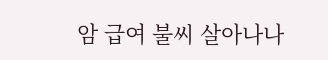암 급여 불씨 살아나나